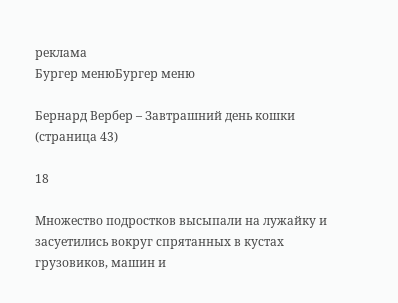реклама
Бургер менюБургер меню

Бернард Вербер – Завтрашний день кошки (страница 43)

18

Множество подростков высыпали на лужайку и засуетились вокруг спрятанных в кустах грузовиков, машин и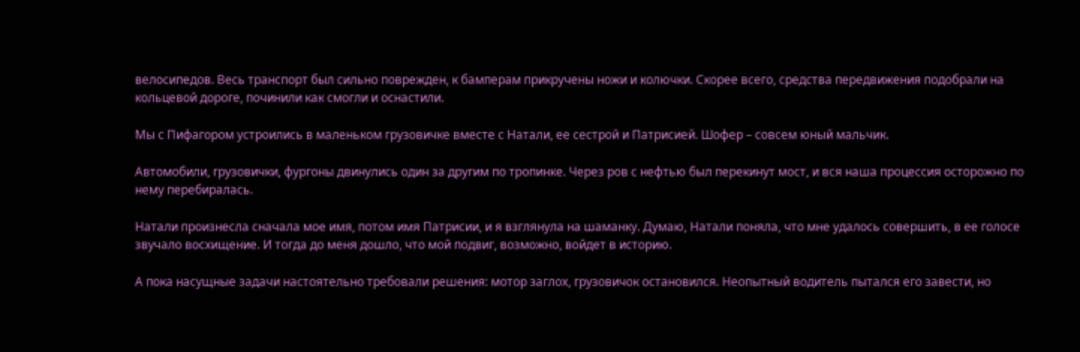велосипедов. Весь транспорт был сильно поврежден, к бамперам прикручены ножи и колючки. Скорее всего, средства передвижения подобрали на кольцевой дороге, починили как смогли и оснастили.

Мы с Пифагором устроились в маленьком грузовичке вместе с Натали, ее сестрой и Патрисией. Шофер – совсем юный мальчик.

Автомобили, грузовички, фургоны двинулись один за другим по тропинке. Через ров с нефтью был перекинут мост, и вся наша процессия осторожно по нему перебиралась.

Натали произнесла сначала мое имя, потом имя Патрисии, и я взглянула на шаманку. Думаю, Натали поняла, что мне удалось совершить, в ее голосе звучало восхищение. И тогда до меня дошло, что мой подвиг, возможно, войдет в историю.

А пока насущные задачи настоятельно требовали решения: мотор заглох, грузовичок остановился. Неопытный водитель пытался его завести, но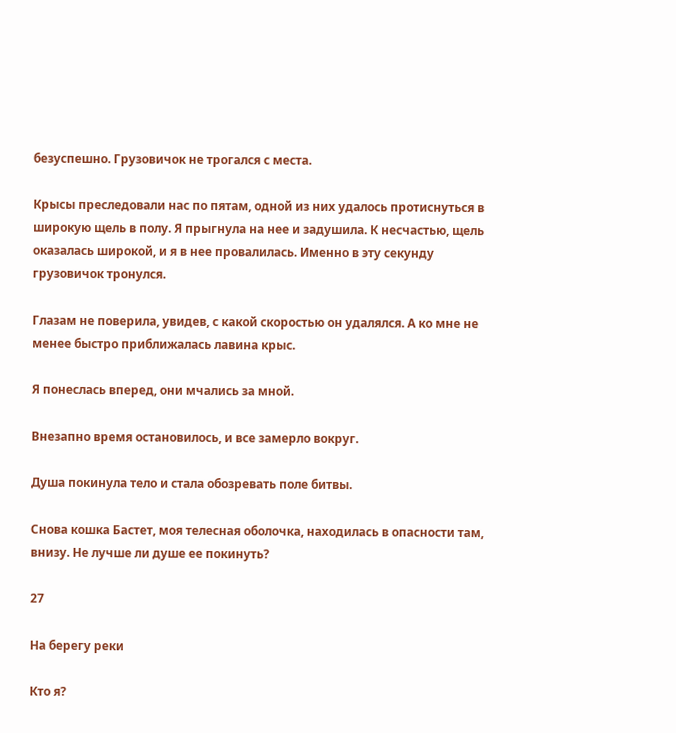безуспешно. Грузовичок не трогался с места.

Крысы преследовали нас по пятам, одной из них удалось протиснуться в широкую щель в полу. Я прыгнула на нее и задушила. К несчастью, щель оказалась широкой, и я в нее провалилась. Именно в эту секунду грузовичок тронулся.

Глазам не поверила, увидев, с какой скоростью он удалялся. А ко мне не менее быстро приближалась лавина крыс.

Я понеслась вперед, они мчались за мной.

Внезапно время остановилось, и все замерло вокруг.

Душа покинула тело и стала обозревать поле битвы.

Снова кошка Бастет, моя телесная оболочка, находилась в опасности там, внизу. Не лучше ли душе ее покинуть?

27

На берегу реки

Кто я?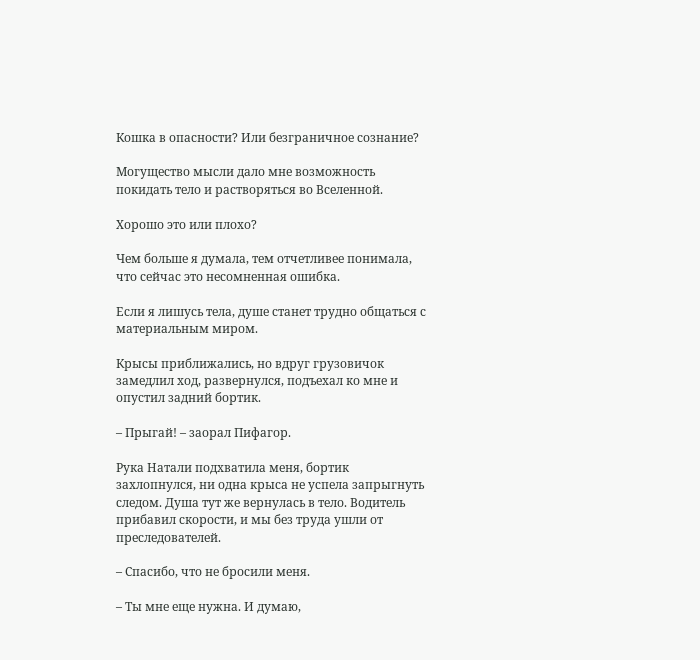Кошка в опасности? Или безграничное сознание?

Могущество мысли дало мне возможность покидать тело и растворяться во Вселенной.

Хорошо это или плохо?

Чем больше я думала, тем отчетливее понимала, что сейчас это несомненная ошибка.

Если я лишусь тела, душе станет трудно общаться с материальным миром.

Крысы приближались, но вдруг грузовичок замедлил ход, развернулся, подъехал ко мне и опустил задний бортик.

– Прыгай! – заорал Пифагор.

Рука Натали подхватила меня, бортик захлопнулся, ни одна крыса не успела запрыгнуть следом. Душа тут же вернулась в тело. Водитель прибавил скорости, и мы без труда ушли от преследователей.

– Спасибо, что не бросили меня.

– Ты мне еще нужна. И думаю,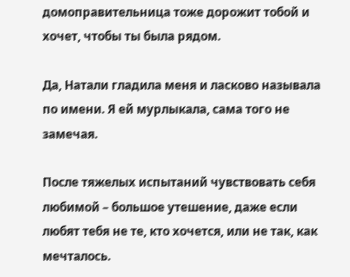домоправительница тоже дорожит тобой и хочет, чтобы ты была рядом.

Да, Натали гладила меня и ласково называла по имени. Я ей мурлыкала, сама того не замечая.

После тяжелых испытаний чувствовать себя любимой – большое утешение, даже если любят тебя не те, кто хочется, или не так, как мечталось.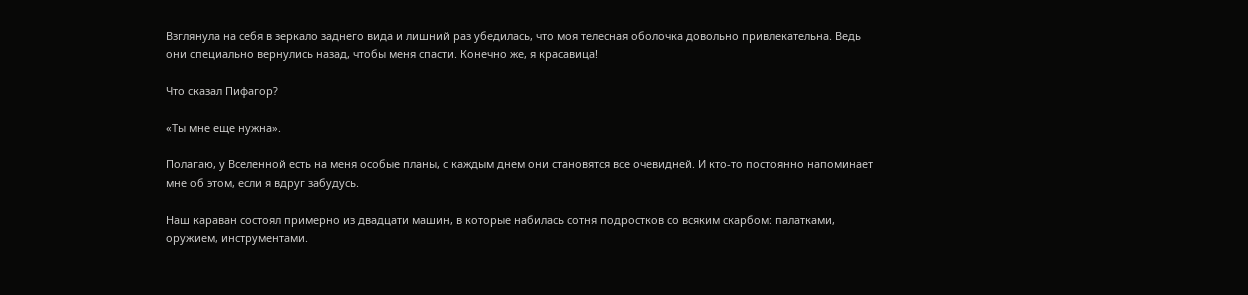Взглянула на себя в зеркало заднего вида и лишний раз убедилась, что моя телесная оболочка довольно привлекательна. Ведь они специально вернулись назад, чтобы меня спасти. Конечно же, я красавица!

Что сказал Пифагор?

«Ты мне еще нужна».

Полагаю, у Вселенной есть на меня особые планы, с каждым днем они становятся все очевидней. И кто-то постоянно напоминает мне об этом, если я вдруг забудусь.

Наш караван состоял примерно из двадцати машин, в которые набилась сотня подростков со всяким скарбом: палатками, оружием, инструментами.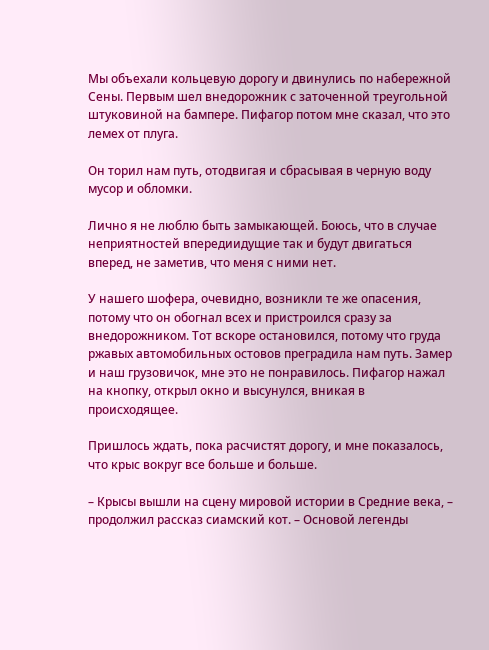Мы объехали кольцевую дорогу и двинулись по набережной Сены. Первым шел внедорожник с заточенной треугольной штуковиной на бампере. Пифагор потом мне сказал, что это лемех от плуга.

Он торил нам путь, отодвигая и сбрасывая в черную воду мусор и обломки.

Лично я не люблю быть замыкающей. Боюсь, что в случае неприятностей впередиидущие так и будут двигаться вперед, не заметив, что меня с ними нет.

У нашего шофера, очевидно, возникли те же опасения, потому что он обогнал всех и пристроился сразу за внедорожником. Тот вскоре остановился, потому что груда ржавых автомобильных остовов преградила нам путь. Замер и наш грузовичок, мне это не понравилось. Пифагор нажал на кнопку, открыл окно и высунулся, вникая в происходящее.

Пришлось ждать, пока расчистят дорогу, и мне показалось, что крыс вокруг все больше и больше.

– Крысы вышли на сцену мировой истории в Средние века, – продолжил рассказ сиамский кот. – Основой легенды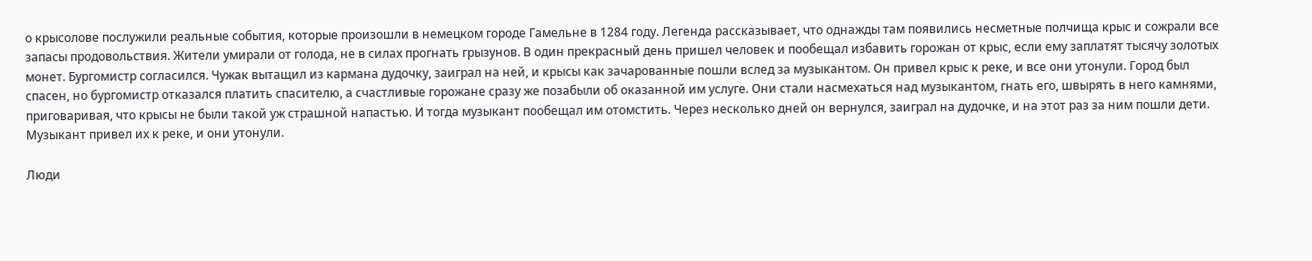о крысолове послужили реальные события, которые произошли в немецком городе Гамельне в 1284 году. Легенда рассказывает, что однажды там появились несметные полчища крыс и сожрали все запасы продовольствия. Жители умирали от голода, не в силах прогнать грызунов. В один прекрасный день пришел человек и пообещал избавить горожан от крыс, если ему заплатят тысячу золотых монет. Бургомистр согласился. Чужак вытащил из кармана дудочку, заиграл на ней, и крысы как зачарованные пошли вслед за музыкантом. Он привел крыс к реке, и все они утонули. Город был спасен, но бургомистр отказался платить спасителю, а счастливые горожане сразу же позабыли об оказанной им услуге. Они стали насмехаться над музыкантом, гнать его, швырять в него камнями, приговаривая, что крысы не были такой уж страшной напастью. И тогда музыкант пообещал им отомстить. Через несколько дней он вернулся, заиграл на дудочке, и на этот раз за ним пошли дети. Музыкант привел их к реке, и они утонули.

Люди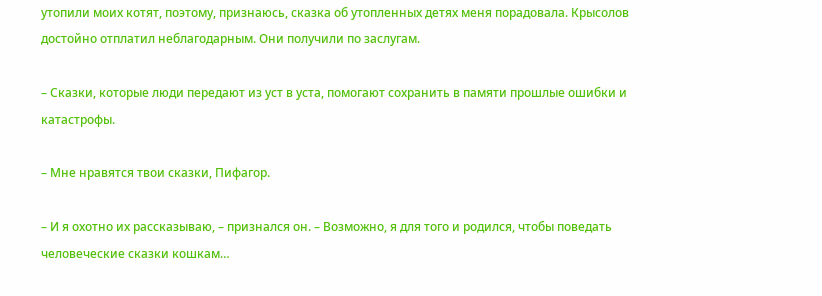утопили моих котят, поэтому, признаюсь, сказка об утопленных детях меня порадовала. Крысолов достойно отплатил неблагодарным. Они получили по заслугам.

– Сказки, которые люди передают из уст в уста, помогают сохранить в памяти прошлые ошибки и катастрофы.

– Мне нравятся твои сказки, Пифагор.

– И я охотно их рассказываю, – признался он. – Возможно, я для того и родился, чтобы поведать человеческие сказки кошкам…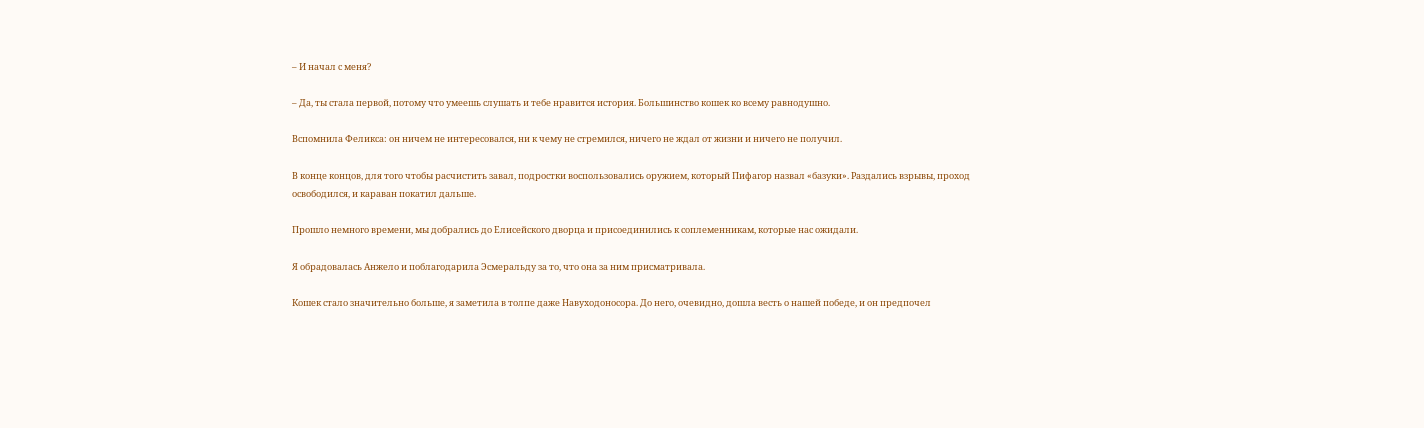– И начал с меня?

– Да, ты стала первой, потому что умеешь слушать и тебе нравится история. Большинство кошек ко всему равнодушно.

Вспомнила Феликса: он ничем не интересовался, ни к чему не стремился, ничего не ждал от жизни и ничего не получил.

В конце концов, для того чтобы расчистить завал, подростки воспользовались оружием, который Пифагор назвал «базуки». Раздались взрывы, проход освободился, и караван покатил дальше.

Прошло немного времени, мы добрались до Елисейского дворца и присоединились к соплеменникам, которые нас ожидали.

Я обрадовалась Анжело и поблагодарила Эсмеральду за то, что она за ним присматривала.

Кошек стало значительно больше, я заметила в толпе даже Навуходоносора. До него, очевидно, дошла весть о нашей победе, и он предпочел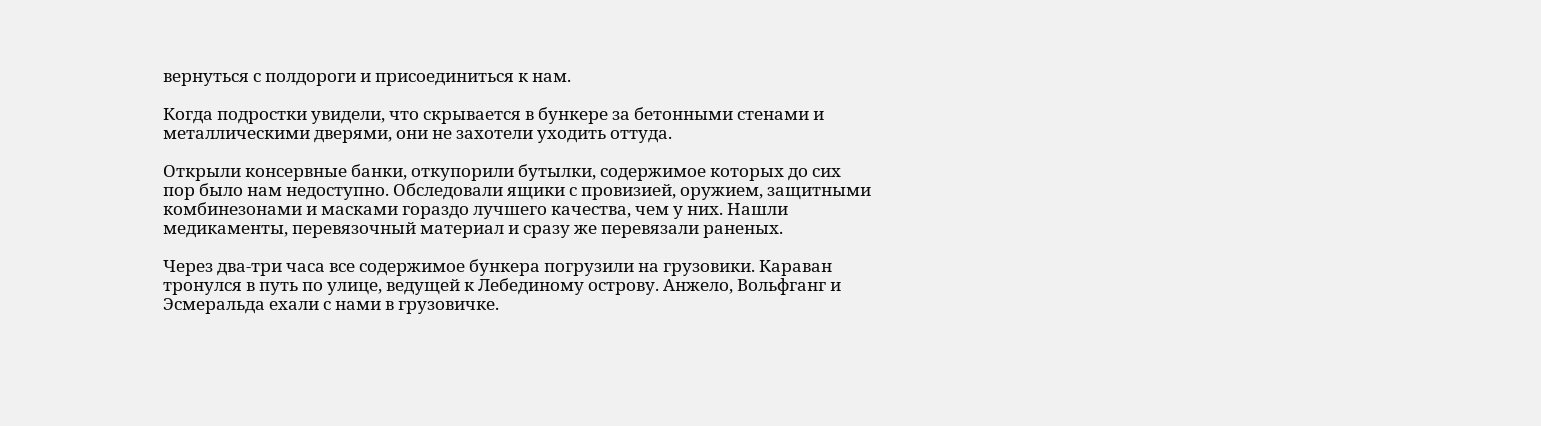вернуться с полдороги и присоединиться к нам.

Когда подростки увидели, что скрывается в бункере за бетонными стенами и металлическими дверями, они не захотели уходить оттуда.

Открыли консервные банки, откупорили бутылки, содержимое которых до сих пор было нам недоступно. Обследовали ящики с провизией, оружием, защитными комбинезонами и масками гораздо лучшего качества, чем у них. Нашли медикаменты, перевязочный материал и сразу же перевязали раненых.

Через два-три часа все содержимое бункера погрузили на грузовики. Караван тронулся в путь по улице, ведущей к Лебединому острову. Анжело, Вольфганг и Эсмеральда ехали с нами в грузовичке.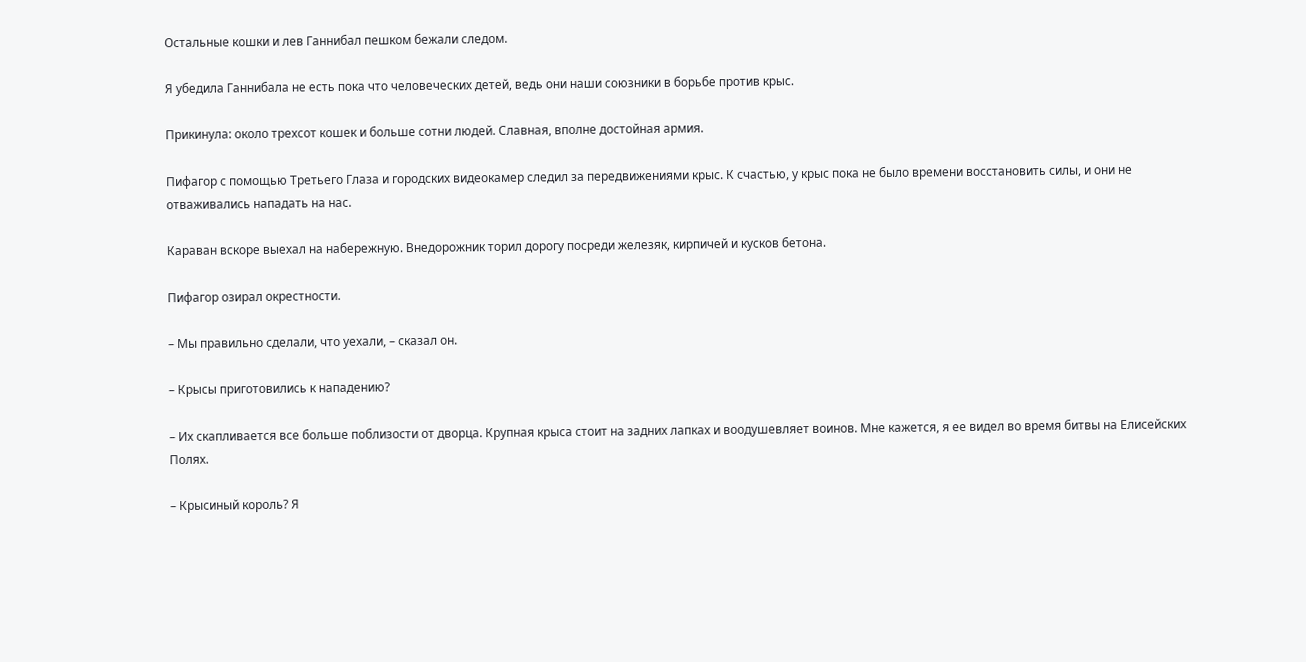Остальные кошки и лев Ганнибал пешком бежали следом.

Я убедила Ганнибала не есть пока что человеческих детей, ведь они наши союзники в борьбе против крыс.

Прикинула: около трехсот кошек и больше сотни людей. Славная, вполне достойная армия.

Пифагор с помощью Третьего Глаза и городских видеокамер следил за передвижениями крыс. К счастью, у крыс пока не было времени восстановить силы, и они не отваживались нападать на нас.

Караван вскоре выехал на набережную. Внедорожник торил дорогу посреди железяк, кирпичей и кусков бетона.

Пифагор озирал окрестности.

– Мы правильно сделали, что уехали, – сказал он.

– Крысы приготовились к нападению?

– Их скапливается все больше поблизости от дворца. Крупная крыса стоит на задних лапках и воодушевляет воинов. Мне кажется, я ее видел во время битвы на Елисейских Полях.

– Крысиный король? Я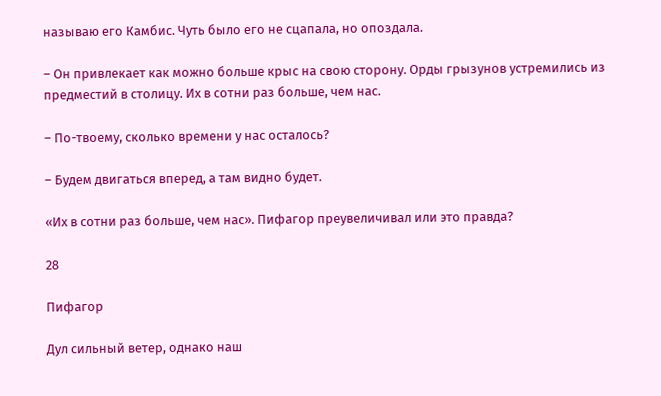называю его Камбис. Чуть было его не сцапала, но опоздала.

– Он привлекает как можно больше крыс на свою сторону. Орды грызунов устремились из предместий в столицу. Их в сотни раз больше, чем нас.

– По-твоему, сколько времени у нас осталось?

– Будем двигаться вперед, а там видно будет.

«Их в сотни раз больше, чем нас». Пифагор преувеличивал или это правда?

28

Пифагор

Дул сильный ветер, однако наш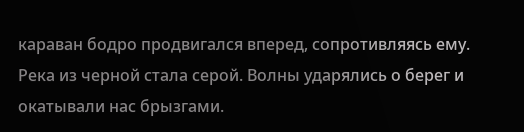караван бодро продвигался вперед, сопротивляясь ему. Река из черной стала серой. Волны ударялись о берег и окатывали нас брызгами.